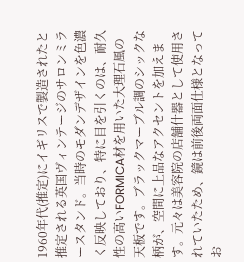1960年代(推定)にイギリスで製造されたと推定される英国ヴィンテージのサロンミラースタンド。当時のモダンデザインを色濃く反映しており、特に目を引くのは、耐久性の高いFORMICA材を用いた大理石風の天板です。ブラックマーブル調のシックな柄が、空間に上品なアクセントを加えます。元々は美容院の店舗什器として使用されていたため、鏡は前後両面仕様となってお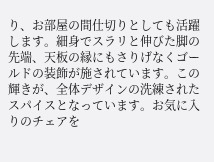り、お部屋の間仕切りとしても活躍します。細身でスラリと伸びた脚の先端、天板の縁にもさりげなくゴールドの装飾が施されています。この輝きが、全体デザインの洗練されたスパイスとなっています。お気に入りのチェアを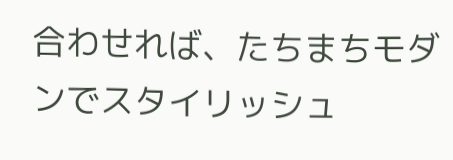合わせれば、たちまちモダンでスタイリッシュ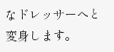なドレッサーへと変身します。